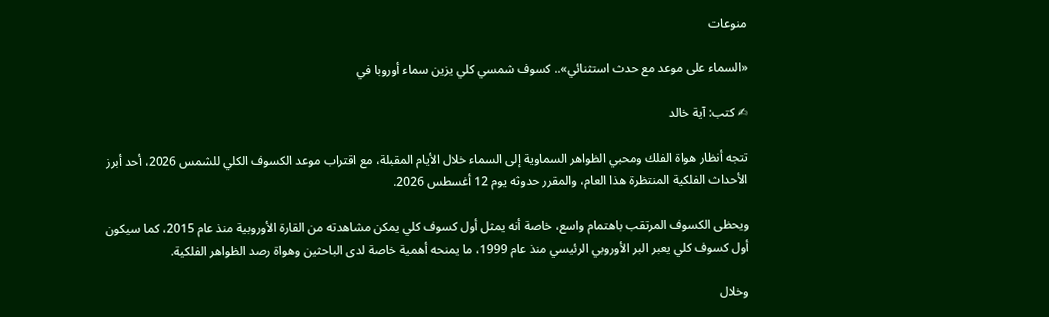منوعات

«السماء على موعد مع حدث استثنائي».. كسوف شمسي كلي يزين سماء أوروبا في

✍ كتب: آية خالد

تتجه أنظار هواة الفلك ومحبي الظواهر السماوية إلى السماء خلال الأيام المقبلة، مع اقتراب موعد الكسوف الكلي للشمس 2026، أحد أبرز الأحداث الفلكية المنتظرة هذا العام، والمقرر حدوثه يوم 12 أغسطس 2026.

ويحظى الكسوف المرتقب باهتمام واسع، خاصة أنه يمثل أول كسوف كلي يمكن مشاهدته من القارة الأوروبية منذ عام 2015، كما سيكون أول كسوف كلي يعبر البر الأوروبي الرئيسي منذ عام 1999، ما يمنحه أهمية خاصة لدى الباحثين وهواة رصد الظواهر الفلكية.

وخلال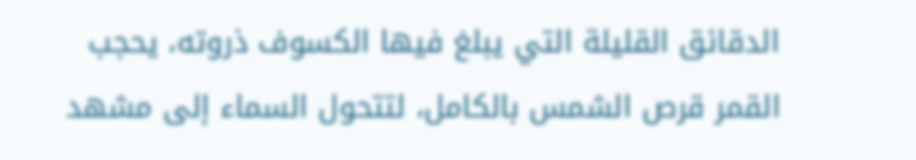الدقائق القليلة التي يبلغ فيها الكسوف ذروته، يحجب القمر قرص الشمس بالكامل، لتتحول السماء إلى مشهد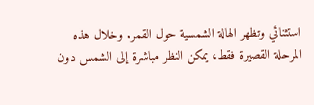استثنائي وتظهر الهالة الشمسية حول القمر. وخلال هذه المرحلة القصيرة فقط، يمكن النظر مباشرة إلى الشمس دون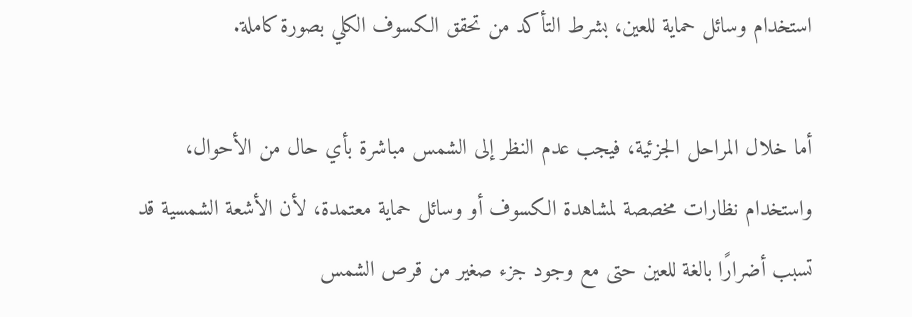استخدام وسائل حماية للعين، بشرط التأكد من تحقق الكسوف الكلي بصورة كاملة.

أما خلال المراحل الجزئية، فيجب عدم النظر إلى الشمس مباشرة بأي حال من الأحوال، واستخدام نظارات مخصصة لمشاهدة الكسوف أو وسائل حماية معتمدة، لأن الأشعة الشمسية قد تسبب أضرارًا بالغة للعين حتى مع وجود جزء صغير من قرص الشمس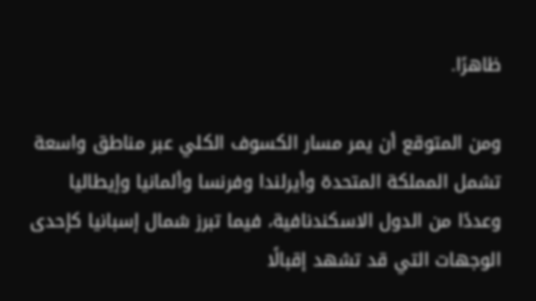ظاهرًا.

ومن المتوقع أن يمر مسار الكسوف الكلي عبر مناطق واسعة تشمل المملكة المتحدة وأيرلندا وفرنسا وألمانيا وإيطاليا وعددًا من الدول الاسكندنافية، فيما تبرز شمال إسبانيا كإحدى الوجهات التي قد تشهد إقبالًا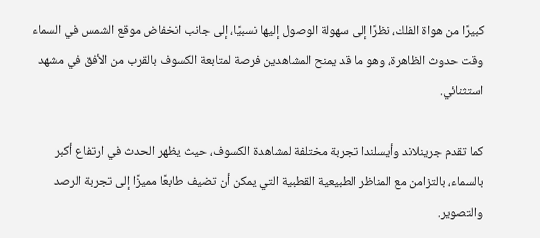كبيرًا من هواة الفلك، نظرًا إلى سهولة الوصول إليها نسبيًا، إلى جانب انخفاض موقع الشمس في السماء وقت حدوث الظاهرة، وهو ما قد يمنح المشاهدين فرصة لمتابعة الكسوف بالقرب من الأفق في مشهد استثنائي.

كما تقدم جرينلاند وأيسلندا تجربة مختلفة لمشاهدة الكسوف، حيث يظهر الحدث في ارتفاع أكبر بالسماء، بالتزامن مع المناظر الطبيعية القطبية التي يمكن أن تضيف طابعًا مميزًا إلى تجربة الرصد والتصوير.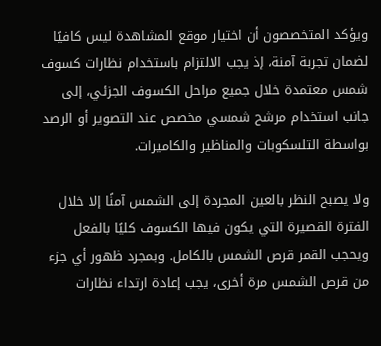ويؤكد المتخصصون أن اختيار موقع المشاهدة ليس كافيًا لضمان تجربة آمنة، إذ يجب الالتزام باستخدام نظارات كسوف شمس معتمدة خلال جميع مراحل الكسوف الجزئي، إلى جانب استخدام مرشح شمسي مخصص عند التصوير أو الرصد بواسطة التلسكوبات والمناظير والكاميرات.

ولا يصبح النظر بالعين المجردة إلى الشمس آمنًا إلا خلال الفترة القصيرة التي يكون فيها الكسوف كليًا بالفعل ويحجب القمر قرص الشمس بالكامل. وبمجرد ظهور أي جزء من قرص الشمس مرة أخرى، يجب إعادة ارتداء نظارات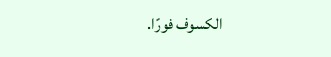الكسوف فورًا.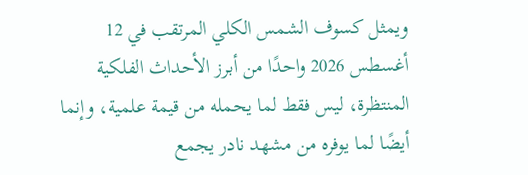ويمثل كسوف الشمس الكلي المرتقب في 12 أغسطس 2026 واحدًا من أبرز الأحداث الفلكية المنتظرة، ليس فقط لما يحمله من قيمة علمية، وإنما أيضًا لما يوفره من مشهد نادر يجمع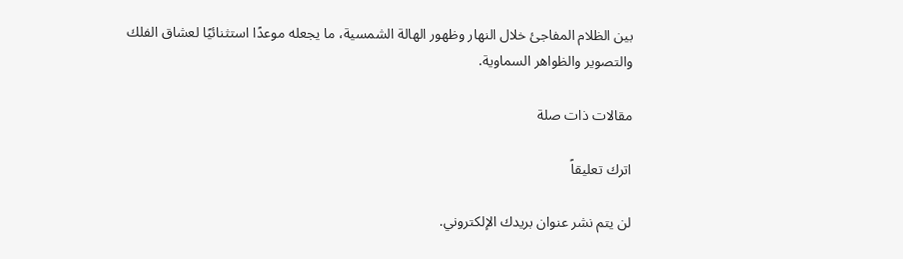بين الظلام المفاجئ خلال النهار وظهور الهالة الشمسية، ما يجعله موعدًا استثنائيًا لعشاق الفلك والتصوير والظواهر السماوية.

مقالات ذات صلة

اترك تعليقاً

لن يتم نشر عنوان بريدك الإلكتروني.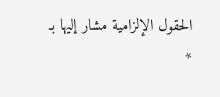الحقول الإلزامية مشار إليها بـ *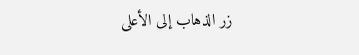زر الذهاب إلى الأعلى